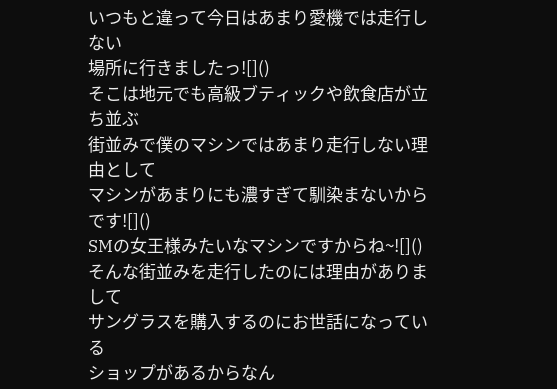いつもと違って今日はあまり愛機では走行しない
場所に行きましたっ![]()
そこは地元でも高級ブティックや飲食店が立ち並ぶ
街並みで僕のマシンではあまり走行しない理由として
マシンがあまりにも濃すぎて馴染まないからです![]()
SMの女王様みたいなマシンですからね~![]()
そんな街並みを走行したのには理由がありまして
サングラスを購入するのにお世話になっている
ショップがあるからなん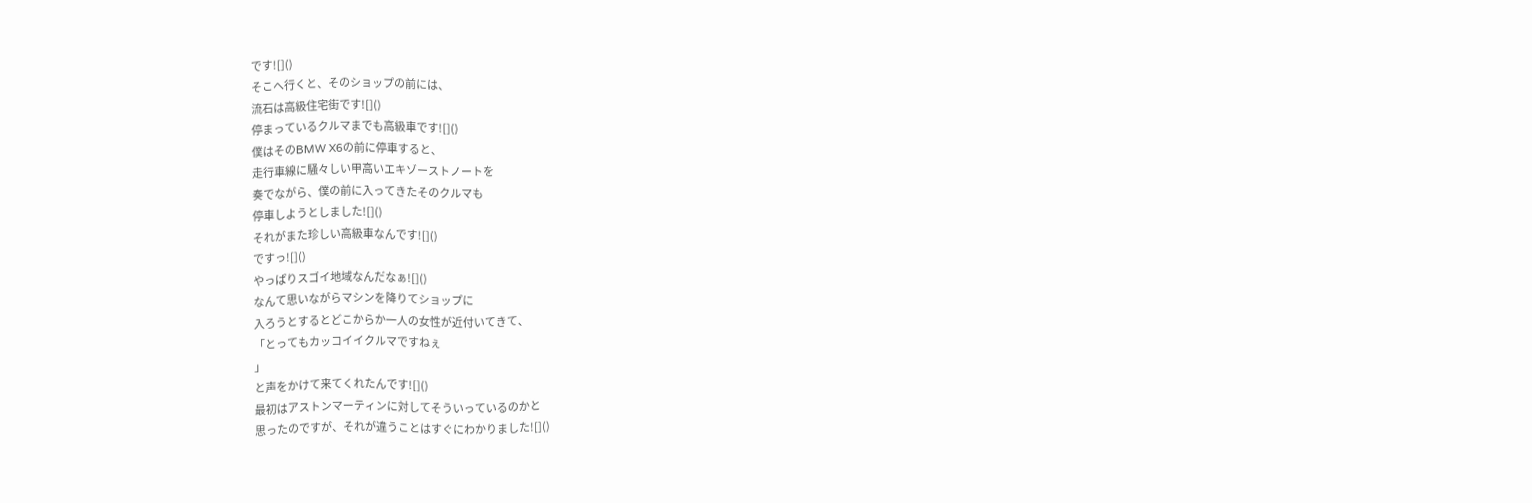です![]()
そこへ行くと、そのショップの前には、
流石は高級住宅街です![]()
停まっているクルマまでも高級車です![]()
僕はそのBMW X6の前に停車すると、
走行車線に騒々しい甲高いエキゾーストノートを
奏でながら、僕の前に入ってきたそのクルマも
停車しようとしました![]()
それがまた珍しい高級車なんです![]()
ですっ![]()
やっぱりスゴイ地域なんだなぁ![]()
なんて思いながらマシンを降りてショップに
入ろうとするとどこからか一人の女性が近付いてきて、
「とってもカッコイイクルマですねぇ
」
と声をかけて来てくれたんです![]()
最初はアストンマーティンに対してそういっているのかと
思ったのですが、それが違うことはすぐにわかりました![]()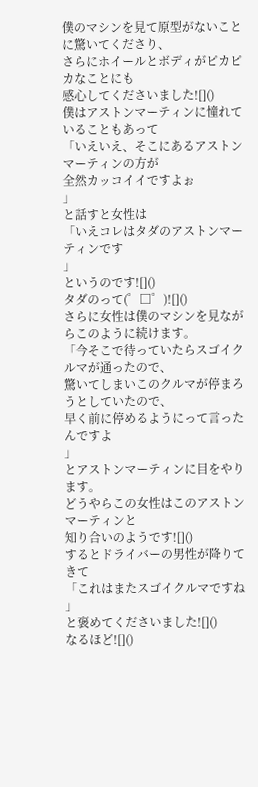僕のマシンを見て原型がないことに驚いてくださり、
さらにホイールとボディがピカピカなことにも
感心してくださいました![]()
僕はアストンマーティンに憧れていることもあって
「いえいえ、そこにあるアストンマーティンの方が
全然カッコイイですよぉ
」
と話すと女性は
「いえコレはタダのアストンマーティンです
」
というのです![]()
タダのって(゜□゜)![]()
さらに女性は僕のマシンを見ながらこのように続けます。
「今そこで待っていたらスゴイクルマが通ったので、
驚いてしまいこのクルマが停まろうとしていたので、
早く前に停めるようにって言ったんですよ
」
とアストンマーティンに目をやります。
どうやらこの女性はこのアストンマーティンと
知り合いのようです![]()
するとドライバーの男性が降りてきて
「これはまたスゴイクルマですね
」
と褒めてくださいました![]()
なるほど![]()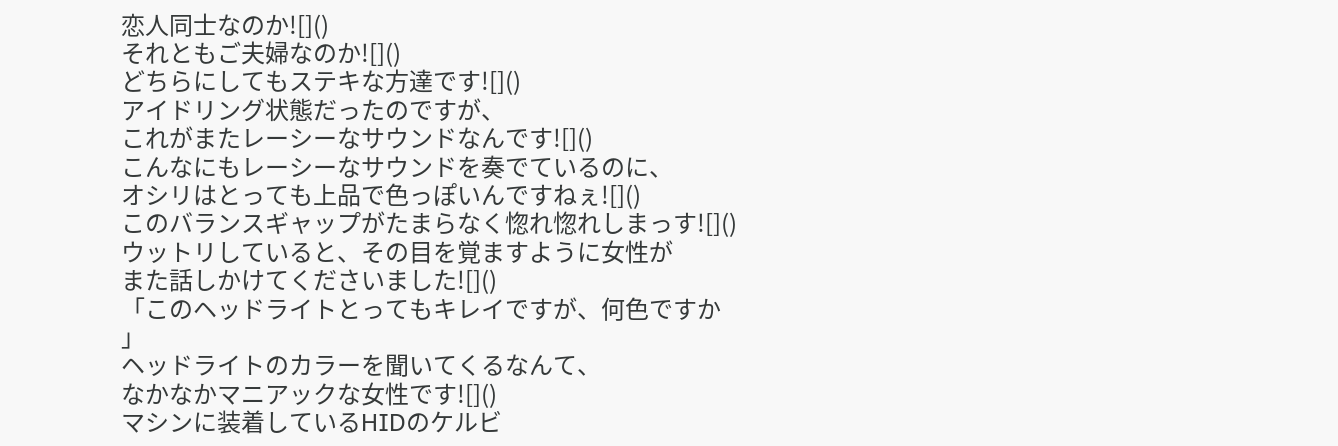恋人同士なのか![]()
それともご夫婦なのか![]()
どちらにしてもステキな方達です![]()
アイドリング状態だったのですが、
これがまたレーシーなサウンドなんです![]()
こんなにもレーシーなサウンドを奏でているのに、
オシリはとっても上品で色っぽいんですねぇ![]()
このバランスギャップがたまらなく惚れ惚れしまっす![]()
ウットリしていると、その目を覚ますように女性が
また話しかけてくださいました![]()
「このヘッドライトとってもキレイですが、何色ですか
」
ヘッドライトのカラーを聞いてくるなんて、
なかなかマニアックな女性です![]()
マシンに装着しているHIDのケルビ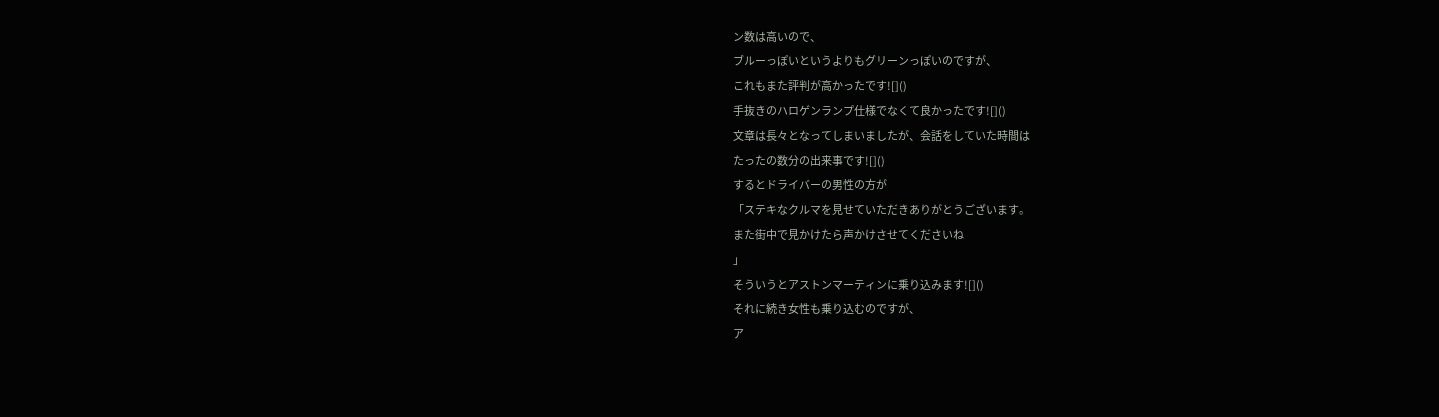ン数は高いので、
ブルーっぽいというよりもグリーンっぽいのですが、
これもまた評判が高かったです![]()
手抜きのハロゲンランプ仕様でなくて良かったです![]()
文章は長々となってしまいましたが、会話をしていた時間は
たったの数分の出来事です![]()
するとドライバーの男性の方が
「ステキなクルマを見せていただきありがとうございます。
また街中で見かけたら声かけさせてくださいね
」
そういうとアストンマーティンに乗り込みます![]()
それに続き女性も乗り込むのですが、
ア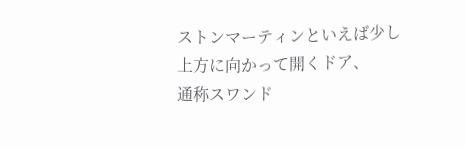ストンマーティンといえば少し上方に向かって開くドア、
通称スワンド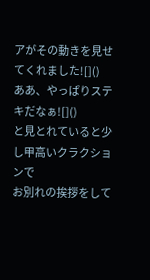アがその動きを見せてくれました![]()
ああ、やっぱりステキだなぁ![]()
と見とれていると少し甲高いクラクションで
お別れの挨拶をして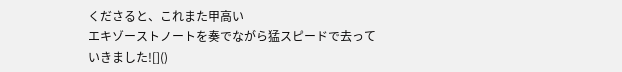くださると、これまた甲高い
エキゾーストノートを奏でながら猛スピードで去っていきました![]()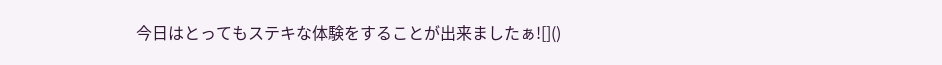今日はとってもステキな体験をすることが出来ましたぁ![]()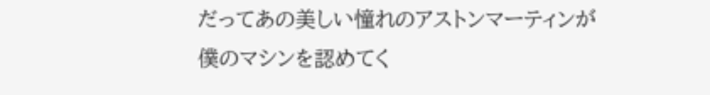だってあの美しい憧れのアストンマーティンが
僕のマシンを認めてく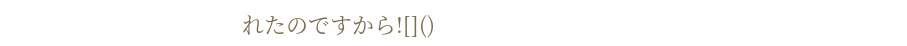れたのですから![]()